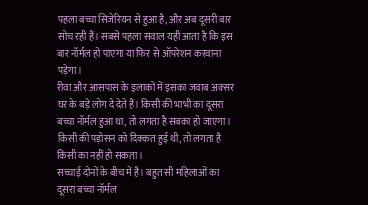पहला बच्चा सिजेरियन से हुआ है, और अब दूसरी बार सोच रही हैं। सबसे पहला सवाल यही आता है कि इस बार नॉर्मल हो पाएगा या फिर से ऑपरेशन करवाना पड़ेगा।
रीवा और आसपास के इलाकों में इसका जवाब अक्सर घर के बड़े लोग दे देते हैं। किसी की भाभी का दूसरा बच्चा नॉर्मल हुआ था, तो लगता है सबका हो जाएगा। किसी की पड़ोसन को दिक्कत हुई थी, तो लगता है किसी का नहीं हो सकता।
सच्चाई दोनों के बीच में है। बहुत सी महिलाओं का दूसरा बच्चा नॉर्मल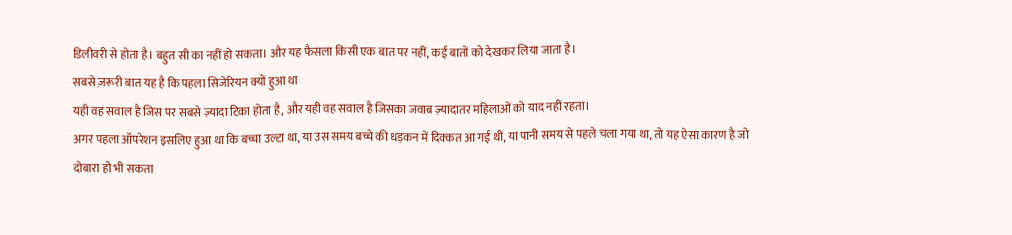डिलीवरी से होता है। बहुत सी का नहीं हो सकता। और यह फैसला किसी एक बात पर नहीं, कई बातों को देखकर लिया जाता है।
सबसे ज़रूरी बात यह है कि पहला सिजेरियन क्यों हुआ था
यही वह सवाल है जिस पर सबसे ज़्यादा टिका होता है, और यही वह सवाल है जिसका जवाब ज़्यादातर महिलाओं को याद नहीं रहता।
अगर पहला ऑपरेशन इसलिए हुआ था कि बच्चा उल्टा था, या उस समय बच्चे की धड़कन में दिक्कत आ गई थी, या पानी समय से पहले चला गया था, तो यह ऐसा कारण है जो दोबारा हो भी सकता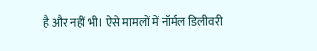है और नहीं भी। ऐसे मामलों में नॉर्मल डिलीवरी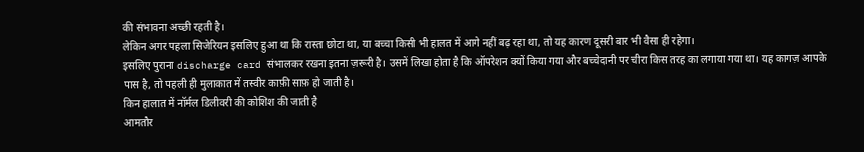की संभावना अच्छी रहती है।
लेकिन अगर पहला सिजेरियन इसलिए हुआ था कि रास्ता छोटा था, या बच्चा किसी भी हालत में आगे नहीं बढ़ रहा था, तो यह कारण दूसरी बार भी वैसा ही रहेगा।
इसलिए पुराना discharge card संभालकर रखना इतना ज़रूरी है। उसमें लिखा होता है कि ऑपरेशन क्यों किया गया और बच्चेदानी पर चीरा किस तरह का लगाया गया था। यह कागज़ आपके पास है, तो पहली ही मुलाकात में तस्वीर काफ़ी साफ़ हो जाती है।
किन हालात में नॉर्मल डिलीवरी की कोशिश की जाती है
आमतौर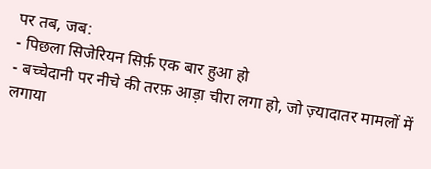पर तब, जब:
- पिछला सिजेरियन सिर्फ़ एक बार हुआ हो
- बच्चेदानी पर नीचे की तरफ़ आड़ा चीरा लगा हो, जो ज़्यादातर मामलों में लगाया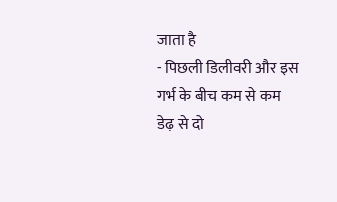जाता है
- पिछली डिलीवरी और इस गर्भ के बीच कम से कम डेढ़ से दो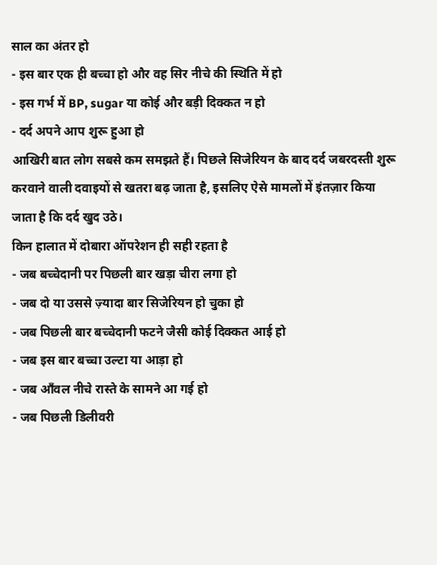साल का अंतर हो
- इस बार एक ही बच्चा हो और वह सिर नीचे की स्थिति में हो
- इस गर्भ में BP, sugar या कोई और बड़ी दिक्कत न हो
- दर्द अपने आप शुरू हुआ हो
आखिरी बात लोग सबसे कम समझते हैं। पिछले सिजेरियन के बाद दर्द जबरदस्ती शुरू करवाने वाली दवाइयों से खतरा बढ़ जाता है, इसलिए ऐसे मामलों में इंतज़ार किया जाता है कि दर्द खुद उठे।
किन हालात में दोबारा ऑपरेशन ही सही रहता है
- जब बच्चेदानी पर पिछली बार खड़ा चीरा लगा हो
- जब दो या उससे ज़्यादा बार सिजेरियन हो चुका हो
- जब पिछली बार बच्चेदानी फटने जैसी कोई दिक्कत आई हो
- जब इस बार बच्चा उल्टा या आड़ा हो
- जब आँवल नीचे रास्ते के सामने आ गई हो
- जब पिछली डिलीवरी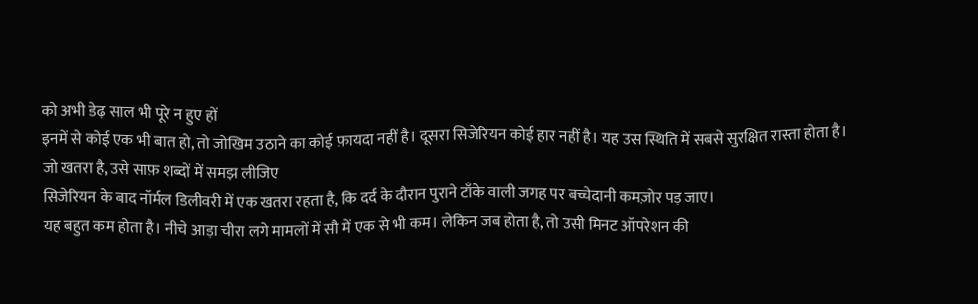को अभी डेढ़ साल भी पूरे न हुए हों
इनमें से कोई एक भी बात हो, तो जोखिम उठाने का कोई फ़ायदा नहीं है। दूसरा सिजेरियन कोई हार नहीं है। यह उस स्थिति में सबसे सुरक्षित रास्ता होता है।
जो खतरा है, उसे साफ़ शब्दों में समझ लीजिए
सिजेरियन के बाद नॉर्मल डिलीवरी में एक खतरा रहता है, कि दर्द के दौरान पुराने टाँके वाली जगह पर बच्चेदानी कमज़ोर पड़ जाए।
यह बहुत कम होता है। नीचे आड़ा चीरा लगे मामलों में सौ में एक से भी कम। लेकिन जब होता है, तो उसी मिनट ऑपरेशन की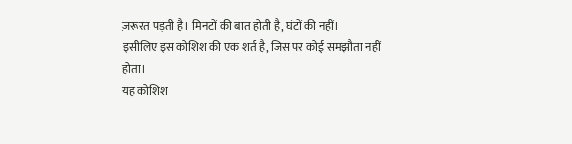ज़रूरत पड़ती है। मिनटों की बात होती है, घंटों की नहीं।
इसीलिए इस कोशिश की एक शर्त है, जिस पर कोई समझौता नहीं होता।
यह कोशिश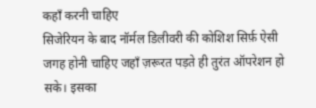कहाँ करनी चाहिए
सिजेरियन के बाद नॉर्मल डिलीवरी की कोशिश सिर्फ़ ऐसी जगह होनी चाहिए जहाँ ज़रूरत पड़ते ही तुरंत ऑपरेशन हो सके। इसका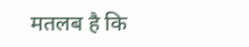मतलब है कि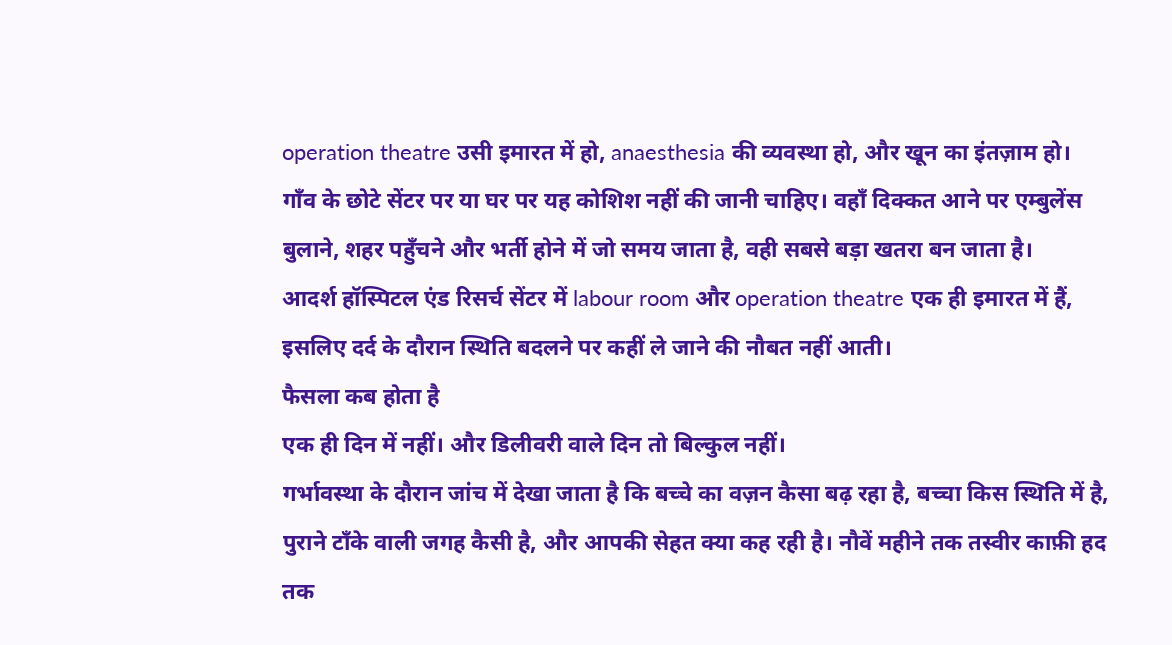operation theatre उसी इमारत में हो, anaesthesia की व्यवस्था हो, और खून का इंतज़ाम हो।
गाँव के छोटे सेंटर पर या घर पर यह कोशिश नहीं की जानी चाहिए। वहाँ दिक्कत आने पर एम्बुलेंस बुलाने, शहर पहुँचने और भर्ती होने में जो समय जाता है, वही सबसे बड़ा खतरा बन जाता है।
आदर्श हॉस्पिटल एंड रिसर्च सेंटर में labour room और operation theatre एक ही इमारत में हैं, इसलिए दर्द के दौरान स्थिति बदलने पर कहीं ले जाने की नौबत नहीं आती।
फैसला कब होता है
एक ही दिन में नहीं। और डिलीवरी वाले दिन तो बिल्कुल नहीं।
गर्भावस्था के दौरान जांच में देखा जाता है कि बच्चे का वज़न कैसा बढ़ रहा है, बच्चा किस स्थिति में है, पुराने टाँके वाली जगह कैसी है, और आपकी सेहत क्या कह रही है। नौवें महीने तक तस्वीर काफ़ी हद तक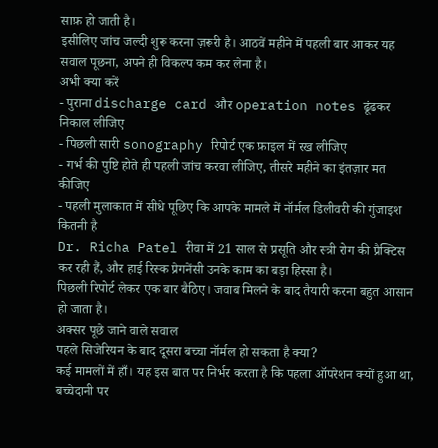साफ़ हो जाती है।
इसीलिए जांच जल्दी शुरू करना ज़रूरी है। आठवें महीने में पहली बार आकर यह सवाल पूछना, अपने ही विकल्प कम कर लेना है।
अभी क्या करें
- पुराना discharge card और operation notes ढूंढकर निकाल लीजिए
- पिछली सारी sonography रिपोर्ट एक फ़ाइल में रख लीजिए
- गर्भ की पुष्टि होते ही पहली जांच करवा लीजिए, तीसरे महीने का इंतज़ार मत कीजिए
- पहली मुलाकात में सीधे पूछिए कि आपके मामले में नॉर्मल डिलीवरी की गुंजाइश कितनी है
Dr. Richa Patel रीवा में 21 साल से प्रसूति और स्त्री रोग की प्रैक्टिस कर रही हैं, और हाई रिस्क प्रेगनेंसी उनके काम का बड़ा हिस्सा है।
पिछली रिपोर्ट लेकर एक बार बैठिए। जवाब मिलने के बाद तैयारी करना बहुत आसान हो जाता है।
अक्सर पूछे जाने वाले सवाल
पहले सिजेरियन के बाद दूसरा बच्चा नॉर्मल हो सकता है क्या?
कई मामलों में हाँ। यह इस बात पर निर्भर करता है कि पहला ऑपरेशन क्यों हुआ था, बच्चेदानी पर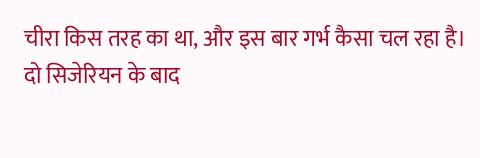चीरा किस तरह का था, और इस बार गर्भ कैसा चल रहा है।
दो सिजेरियन के बाद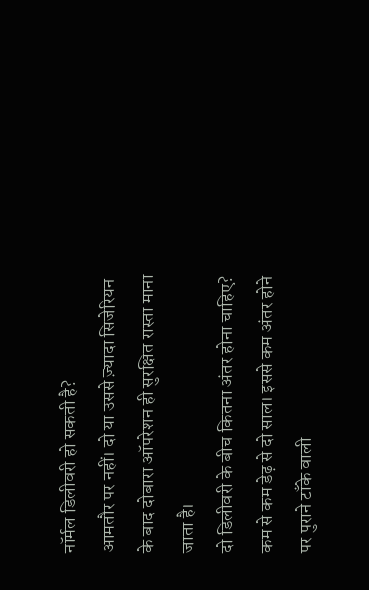नॉर्मल डिलीवरी हो सकती है?
आमतौर पर नहीं। दो या उससे ज़्यादा सिजेरियन के बाद दोबारा ऑपरेशन ही सुरक्षित रास्ता माना जाता है।
दो डिलीवरी के बीच कितना अंतर होना चाहिए?
कम से कम डेढ़ से दो साल। इससे कम अंतर होने पर पुराने टाँके वाली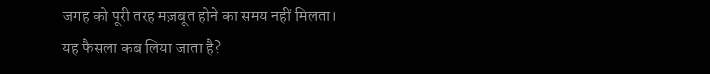जगह को पूरी तरह मज़बूत होने का समय नहीं मिलता।
यह फैसला कब लिया जाता है?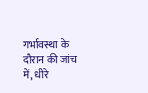गर्भावस्था के दौरान की जांच में, धीरे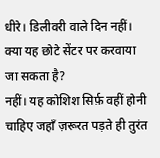धीरे। डिलीवरी वाले दिन नहीं।
क्या यह छोटे सेंटर पर करवाया जा सकता है?
नहीं। यह कोशिश सिर्फ़ वहीं होनी चाहिए जहाँ ज़रूरत पड़ते ही तुरंत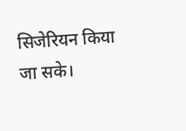सिजेरियन किया जा सके।